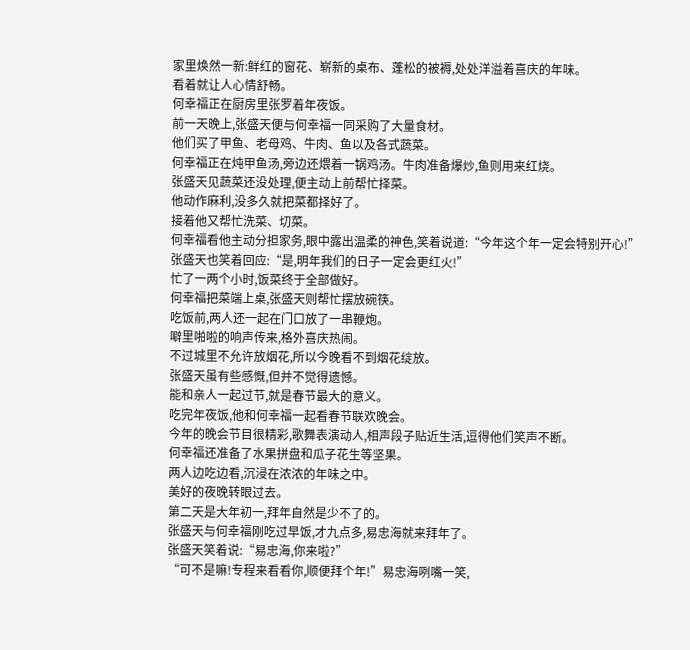家里焕然一新:鲜红的窗花、崭新的桌布、蓬松的被褥,处处洋溢着喜庆的年味。
看着就让人心情舒畅。
何幸福正在厨房里张罗着年夜饭。
前一天晚上,张盛天便与何幸福一同采购了大量食材。
他们买了甲鱼、老母鸡、牛肉、鱼以及各式蔬菜。
何幸福正在炖甲鱼汤,旁边还煨着一锅鸡汤。牛肉准备爆炒,鱼则用来红烧。
张盛天见蔬菜还没处理,便主动上前帮忙择菜。
他动作麻利,没多久就把菜都择好了。
接着他又帮忙洗菜、切菜。
何幸福看他主动分担家务,眼中露出温柔的神色,笑着说道:“今年这个年一定会特别开心!”
张盛天也笑着回应:“是,明年我们的日子一定会更红火!”
忙了一两个小时,饭菜终于全部做好。
何幸福把菜端上桌,张盛天则帮忙摆放碗筷。
吃饭前,两人还一起在门口放了一串鞭炮。
噼里啪啦的响声传来,格外喜庆热闹。
不过城里不允许放烟花,所以今晚看不到烟花绽放。
张盛天虽有些感慨,但并不觉得遗憾。
能和亲人一起过节,就是春节最大的意义。
吃完年夜饭,他和何幸福一起看春节联欢晚会。
今年的晚会节目很精彩,歌舞表演动人,相声段子贴近生活,逗得他们笑声不断。
何幸福还准备了水果拼盘和瓜子花生等坚果。
两人边吃边看,沉浸在浓浓的年味之中。
美好的夜晚转眼过去。
第二天是大年初一,拜年自然是少不了的。
张盛天与何幸福刚吃过早饭,才九点多,易忠海就来拜年了。
张盛天笑着说:“易忠海,你来啦?”
“可不是嘛!专程来看看你,顺便拜个年!”易忠海咧嘴一笑,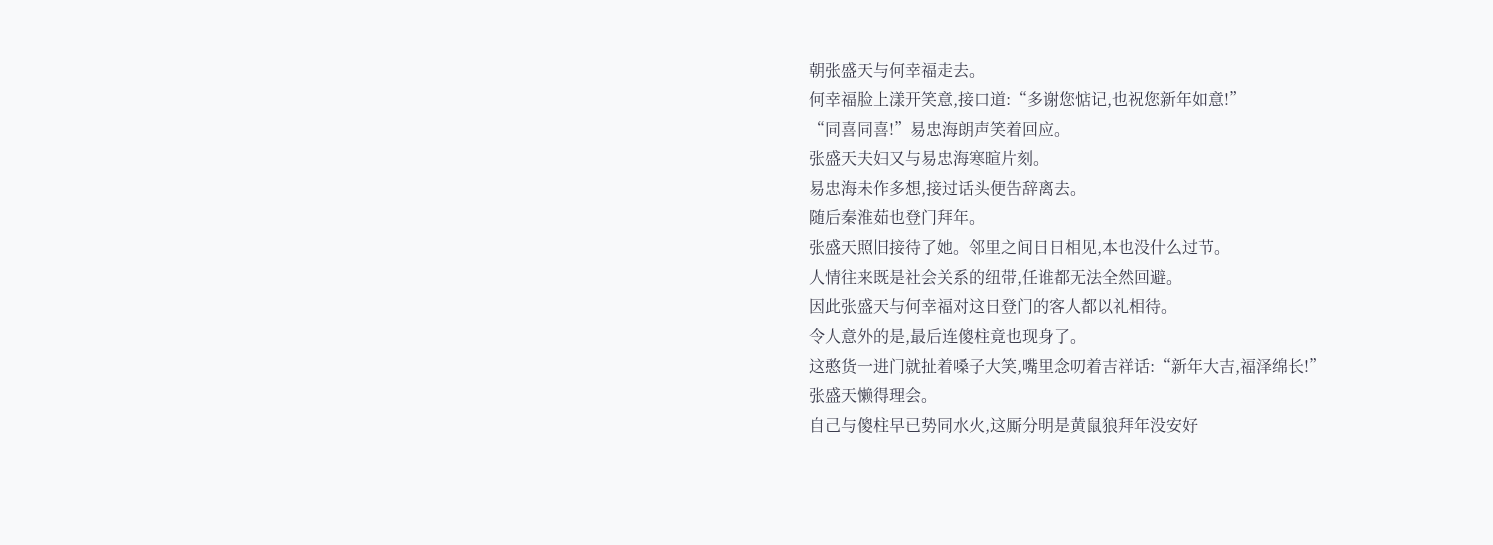朝张盛天与何幸福走去。
何幸福脸上漾开笑意,接口道:“多谢您惦记,也祝您新年如意!”
“同喜同喜!”易忠海朗声笑着回应。
张盛天夫妇又与易忠海寒暄片刻。
易忠海未作多想,接过话头便告辞离去。
随后秦淮茹也登门拜年。
张盛天照旧接待了她。邻里之间日日相见,本也没什么过节。
人情往来既是社会关系的纽带,任谁都无法全然回避。
因此张盛天与何幸福对这日登门的客人都以礼相待。
令人意外的是,最后连傻柱竟也现身了。
这憨货一进门就扯着嗓子大笑,嘴里念叨着吉祥话:“新年大吉,福泽绵长!”
张盛天懒得理会。
自己与傻柱早已势同水火,这厮分明是黄鼠狼拜年没安好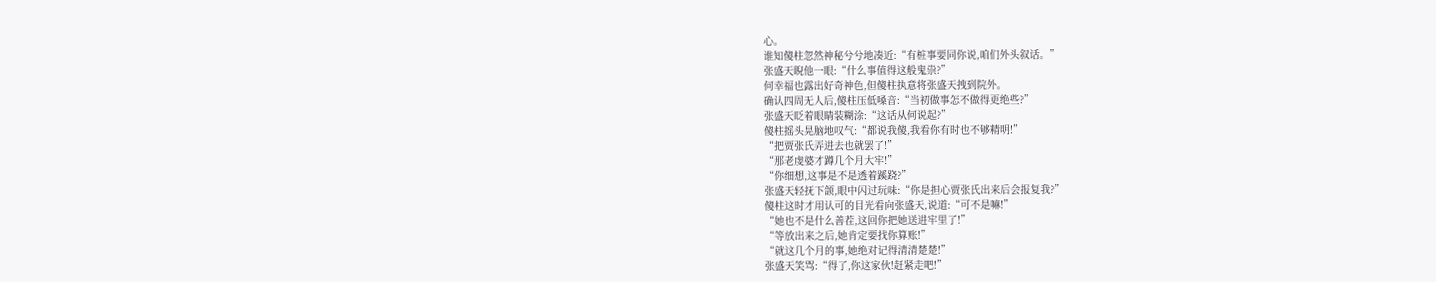心。
谁知傻柱忽然神秘兮兮地凑近:“有桩事要同你说,咱们外头叙话。”
张盛天睨他一眼:“什么事值得这般鬼祟?”
何幸福也露出好奇神色,但傻柱执意将张盛天拽到院外。
确认四周无人后,傻柱压低嗓音:“当初做事怎不做得更绝些?”
张盛天眨着眼睛装糊涂:“这话从何说起?”
傻柱摇头晃脑地叹气:“都说我傻,我看你有时也不够精明!”
“把贾张氏弄进去也就罢了!”
“那老虔婆才蹲几个月大牢!”
“你细想,这事是不是透着蹊跷?”
张盛天轻抚下颌,眼中闪过玩味:“你是担心贾张氏出来后会报复我?”
傻柱这时才用认可的目光看向张盛天,说道:“可不是嘛!”
“她也不是什么善茬,这回你把她送进牢里了!”
“等放出来之后,她肯定要找你算账!”
“就这几个月的事,她绝对记得清清楚楚!”
张盛天笑骂:“得了,你这家伙!赶紧走吧!”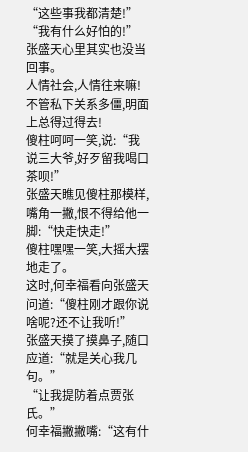“这些事我都清楚!”
“我有什么好怕的!”
张盛天心里其实也没当回事。
人情社会,人情往来嘛!
不管私下关系多僵,明面上总得过得去!
傻柱呵呵一笑,说:“我说三大爷,好歹留我喝口茶呗!”
张盛天瞧见傻柱那模样,嘴角一撇,恨不得给他一脚:“快走快走!”
傻柱嘿嘿一笑,大摇大摆地走了。
这时,何幸福看向张盛天问道:“傻柱刚才跟你说啥呢?还不让我听!”
张盛天摸了摸鼻子,随口应道:“就是关心我几句。”
“让我提防着点贾张氏。”
何幸福撇撇嘴:“这有什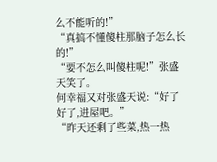么不能听的!”
“真搞不懂傻柱那脑子怎么长的!”
“要不怎么叫傻柱呢!”张盛天笑了。
何幸福又对张盛天说:“好了好了,进屋吧。”
“昨天还剩了些菜,热一热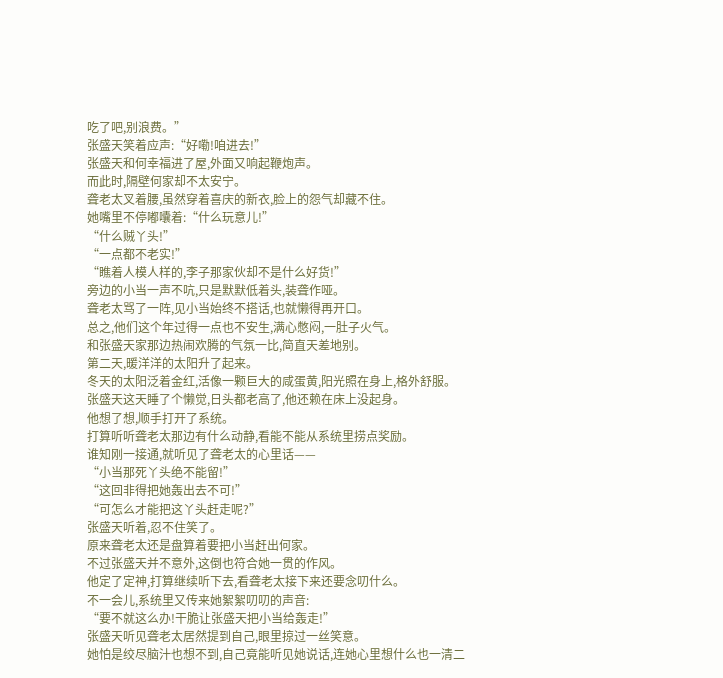吃了吧,别浪费。”
张盛天笑着应声:“好嘞!咱进去!”
张盛天和何幸福进了屋,外面又响起鞭炮声。
而此时,隔壁何家却不太安宁。
聋老太叉着腰,虽然穿着喜庆的新衣,脸上的怨气却藏不住。
她嘴里不停嘟囔着:“什么玩意儿!”
“什么贼丫头!”
“一点都不老实!”
“瞧着人模人样的,李子那家伙却不是什么好货!”
旁边的小当一声不吭,只是默默低着头,装聋作哑。
聋老太骂了一阵,见小当始终不搭话,也就懒得再开口。
总之,他们这个年过得一点也不安生,满心憋闷,一肚子火气。
和张盛天家那边热闹欢腾的气氛一比,简直天差地别。
第二天,暖洋洋的太阳升了起来。
冬天的太阳泛着金红,活像一颗巨大的咸蛋黄,阳光照在身上,格外舒服。
张盛天这天睡了个懒觉,日头都老高了,他还赖在床上没起身。
他想了想,顺手打开了系统。
打算听听聋老太那边有什么动静,看能不能从系统里捞点奖励。
谁知刚一接通,就听见了聋老太的心里话——
“小当那死丫头绝不能留!”
“这回非得把她轰出去不可!”
“可怎么才能把这丫头赶走呢?”
张盛天听着,忍不住笑了。
原来聋老太还是盘算着要把小当赶出何家。
不过张盛天并不意外,这倒也符合她一贯的作风。
他定了定神,打算继续听下去,看聋老太接下来还要念叨什么。
不一会儿,系统里又传来她絮絮叨叨的声音:
“要不就这么办!干脆让张盛天把小当给轰走!”
张盛天听见聋老太居然提到自己,眼里掠过一丝笑意。
她怕是绞尽脑汁也想不到,自己竟能听见她说话,连她心里想什么也一清二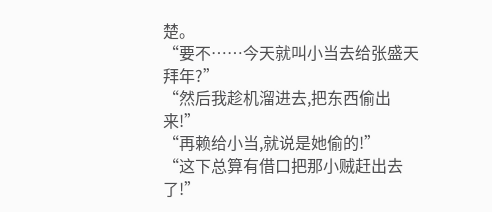楚。
“要不……今天就叫小当去给张盛天拜年?”
“然后我趁机溜进去,把东西偷出来!”
“再赖给小当,就说是她偷的!”
“这下总算有借口把那小贼赶出去了!”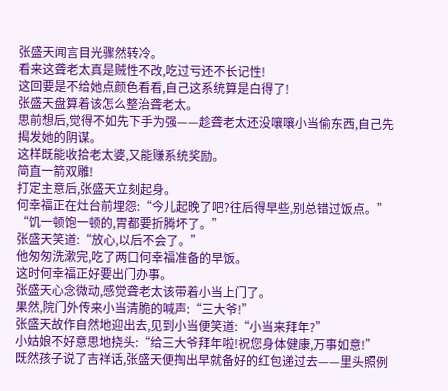张盛天闻言目光骤然转冷。
看来这聋老太真是贼性不改,吃过亏还不长记性!
这回要是不给她点颜色看看,自己这系统算是白得了!
张盛天盘算着该怎么整治聋老太。
思前想后,觉得不如先下手为强——趁聋老太还没嚷嚷小当偷东西,自己先揭发她的阴谋。
这样既能收拾老太婆,又能赚系统奖励。
简直一箭双雕!
打定主意后,张盛天立刻起身。
何幸福正在灶台前埋怨:“今儿起晚了吧?往后得早些,别总错过饭点。”
“饥一顿饱一顿的,胃都要折腾坏了。”
张盛天笑道:“放心,以后不会了。”
他匆匆洗漱完,吃了两口何幸福准备的早饭。
这时何幸福正好要出门办事。
张盛天心念微动,感觉聋老太该带着小当上门了。
果然,院门外传来小当清脆的喊声:“三大爷!”
张盛天故作自然地迎出去,见到小当便笑道:“小当来拜年?”
小姑娘不好意思地挠头:“给三大爷拜年啦!祝您身体健康,万事如意!”
既然孩子说了吉祥话,张盛天便掏出早就备好的红包递过去——里头照例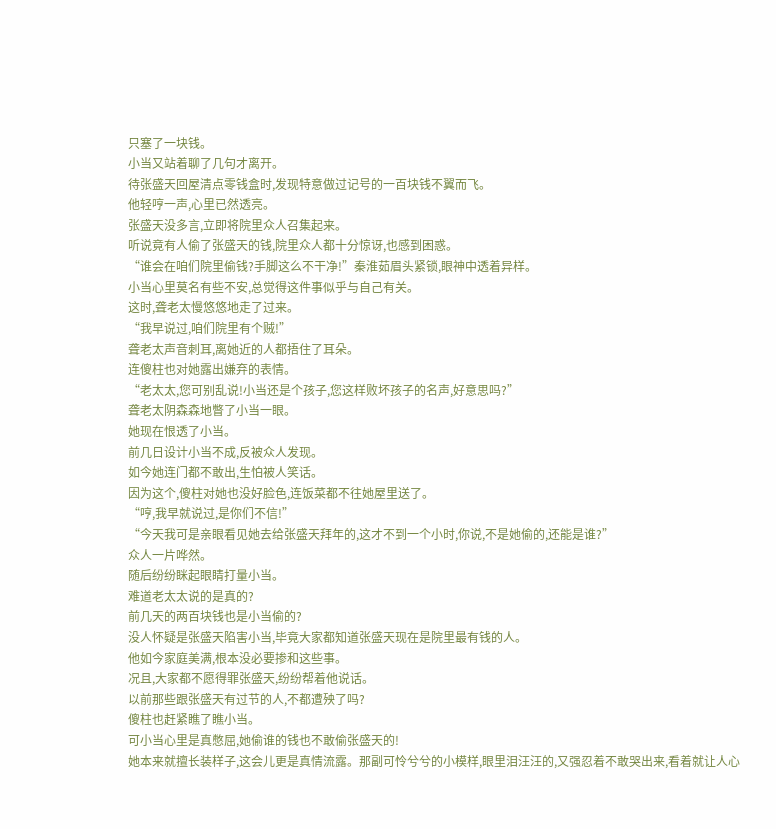只塞了一块钱。
小当又站着聊了几句才离开。
待张盛天回屋清点零钱盒时,发现特意做过记号的一百块钱不翼而飞。
他轻哼一声,心里已然透亮。
张盛天没多言,立即将院里众人召集起来。
听说竟有人偷了张盛天的钱,院里众人都十分惊讶,也感到困惑。
“谁会在咱们院里偷钱?手脚这么不干净!”秦淮茹眉头紧锁,眼神中透着异样。
小当心里莫名有些不安,总觉得这件事似乎与自己有关。
这时,聋老太慢悠悠地走了过来。
“我早说过,咱们院里有个贼!”
聋老太声音刺耳,离她近的人都捂住了耳朵。
连傻柱也对她露出嫌弃的表情。
“老太太,您可别乱说!小当还是个孩子,您这样败坏孩子的名声,好意思吗?”
聋老太阴森森地瞥了小当一眼。
她现在恨透了小当。
前几日设计小当不成,反被众人发现。
如今她连门都不敢出,生怕被人笑话。
因为这个,傻柱对她也没好脸色,连饭菜都不往她屋里送了。
“哼,我早就说过,是你们不信!”
“今天我可是亲眼看见她去给张盛天拜年的,这才不到一个小时,你说,不是她偷的,还能是谁?”
众人一片哗然。
随后纷纷眯起眼睛打量小当。
难道老太太说的是真的?
前几天的两百块钱也是小当偷的?
没人怀疑是张盛天陷害小当,毕竟大家都知道张盛天现在是院里最有钱的人。
他如今家庭美满,根本没必要掺和这些事。
况且,大家都不愿得罪张盛天,纷纷帮着他说话。
以前那些跟张盛天有过节的人,不都遭殃了吗?
傻柱也赶紧瞧了瞧小当。
可小当心里是真憋屈,她偷谁的钱也不敢偷张盛天的!
她本来就擅长装样子,这会儿更是真情流露。那副可怜兮兮的小模样,眼里泪汪汪的,又强忍着不敢哭出来,看着就让人心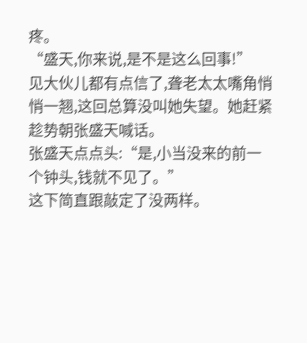疼。
“盛天,你来说,是不是这么回事!”
见大伙儿都有点信了,聋老太太嘴角悄悄一翘,这回总算没叫她失望。她赶紧趁势朝张盛天喊话。
张盛天点点头:“是,小当没来的前一个钟头,钱就不见了。”
这下简直跟敲定了没两样。